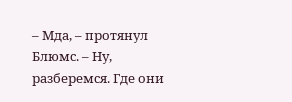– Мда, – протянул Блюмс. – Ну, разберемся. Где они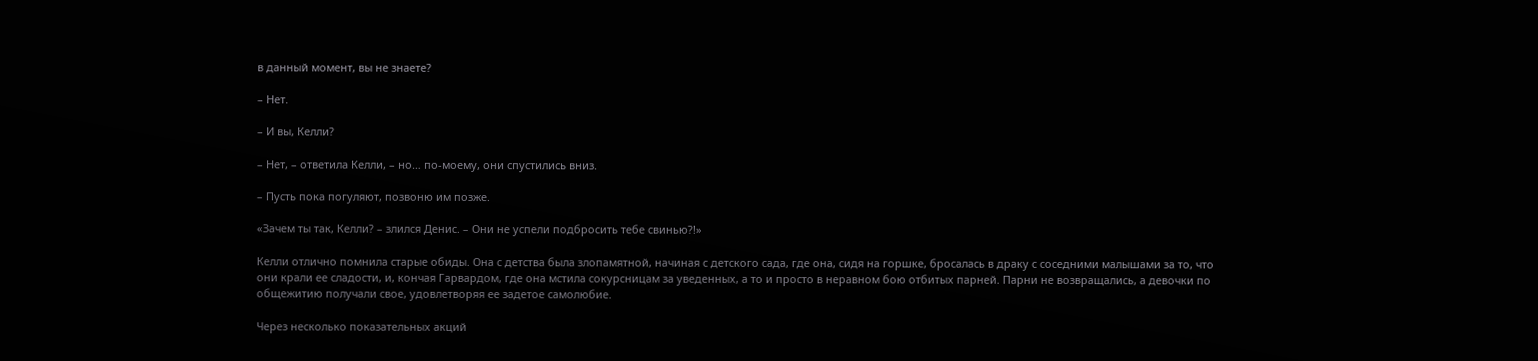в данный момент, вы не знаете?

– Нет.

– И вы, Келли?

– Нет, – ответила Келли, – но… по-моему, они спустились вниз.

– Пусть пока погуляют, позвоню им позже.

«Зачем ты так, Келли? – злился Денис. – Они не успели подбросить тебе свинью?!»

Келли отлично помнила старые обиды. Она с детства была злопамятной, начиная с детского сада, где она, сидя на горшке, бросалась в драку с соседними малышами за то, что они крали ее сладости, и, кончая Гарвардом, где она мстила сокурсницам за уведенных, а то и просто в неравном бою отбитых парней. Парни не возвращались, а девочки по общежитию получали свое, удовлетворяя ее задетое самолюбие.

Через несколько показательных акций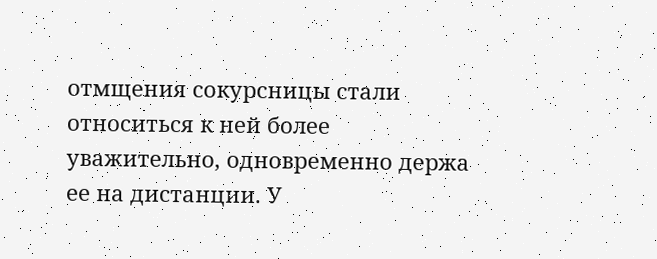отмщения сокурсницы стали относиться к ней более уважительно, одновременно держа ее на дистанции. У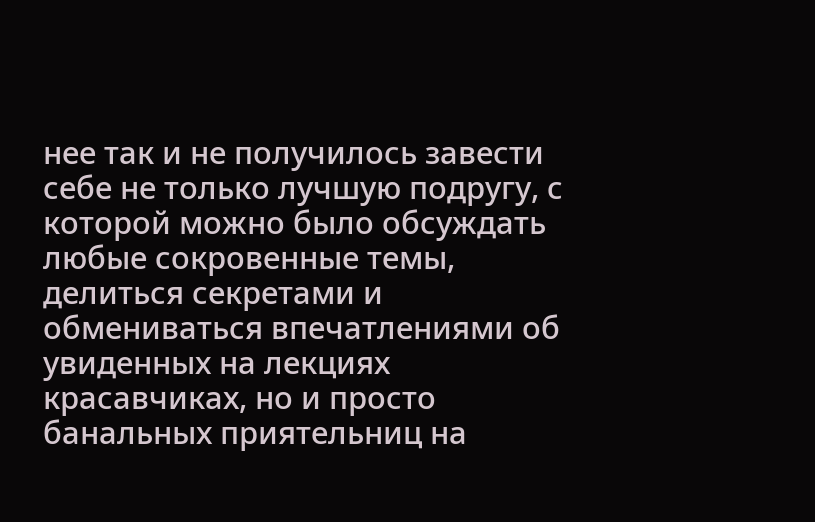нее так и не получилось завести себе не только лучшую подругу, с которой можно было обсуждать любые сокровенные темы, делиться секретами и обмениваться впечатлениями об увиденных на лекциях красавчиках, но и просто банальных приятельниц на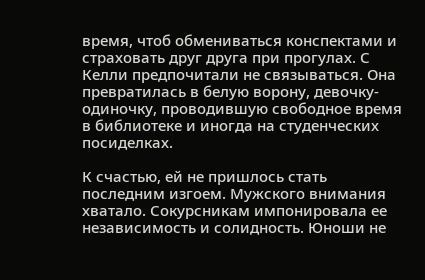время, чтоб обмениваться конспектами и страховать друг друга при прогулах. С Келли предпочитали не связываться. Она превратилась в белую ворону, девочку-одиночку, проводившую свободное время в библиотеке и иногда на студенческих посиделках.

К счастью, ей не пришлось стать последним изгоем. Мужского внимания хватало. Сокурсникам импонировала ее независимость и солидность. Юноши не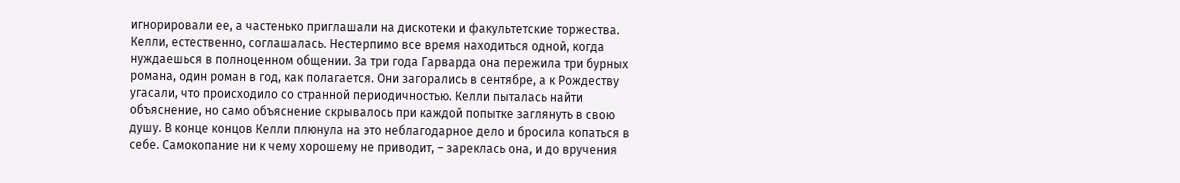игнорировали ее, а частенько приглашали на дискотеки и факультетские торжества. Келли, естественно, соглашалась. Нестерпимо все время находиться одной, когда нуждаешься в полноценном общении. За три года Гарварда она пережила три бурных романа, один роман в год, как полагается. Они загорались в сентябре, а к Рождеству угасали, что происходило со странной периодичностью. Келли пыталась найти объяснение, но само объяснение скрывалось при каждой попытке заглянуть в свою душу. В конце концов Келли плюнула на это неблагодарное дело и бросила копаться в себе. Самокопание ни к чему хорошему не приводит, – зареклась она, и до вручения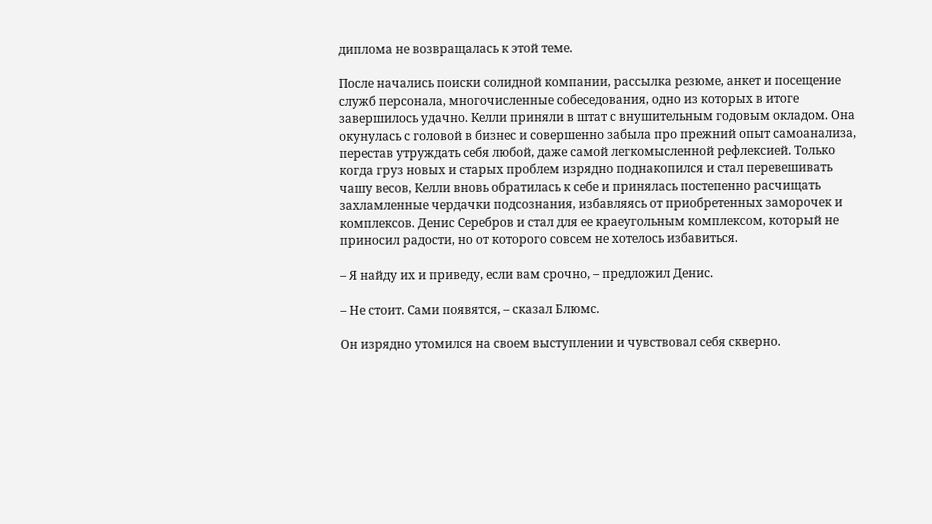диплома не возвращалась к этой теме.

После начались поиски солидной компании, рассылка резюме, анкет и посещение служб персонала, многочисленные собеседования, одно из которых в итоге завершилось удачно. Келли приняли в штат с внушительным годовым окладом. Она окунулась с головой в бизнес и совершенно забыла про прежний опыт самоанализа, перестав утруждать себя любой, даже самой легкомысленной рефлексией. Только когда груз новых и старых проблем изрядно поднакопился и стал перевешивать чашу весов, Келли вновь обратилась к себе и принялась постепенно расчищать захламленные чердачки подсознания, избавляясь от приобретенных заморочек и комплексов. Денис Серебров и стал для ее краеугольным комплексом, который не приносил радости, но от которого совсем не хотелось избавиться.

– Я найду их и приведу, если вам срочно, – предложил Денис.

– Не стоит. Сами появятся, – сказал Блюмс.

Он изрядно утомился на своем выступлении и чувствовал себя скверно.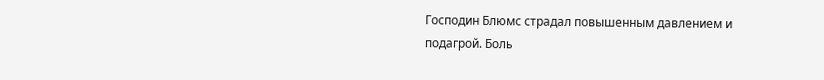Господин Блюмс страдал повышенным давлением и подагрой. Боль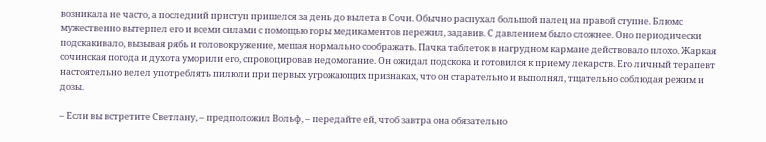возникала не часто, а последний приступ пришелся за день до вылета в Сочи. Обычно распухал большой палец на правой ступне. Блюмс мужественно вытерпел его и всеми силами с помощью горы медикаментов пережил, задавив. С давлением было сложнее. Оно периодически подскакивало, вызывая рябь и головокружение, мешая нормально соображать. Пачка таблеток в нагрудном кармане действовало плохо. Жаркая сочинская погода и духота уморили его, спровоцировав недомогание. Он ожидал подскока и готовился к приему лекарств. Его личный терапевт настоятельно велел употреблять пилюли при первых угрожающих признаках, что он старательно и выполнял, тщательно соблюдая режим и дозы.

– Если вы встретите Светлану, – предположил Вольф, – передайте ей, чтоб завтра она обязательно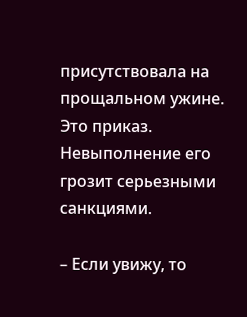присутствовала на прощальном ужине. Это приказ. Невыполнение его грозит серьезными санкциями.

– Если увижу, то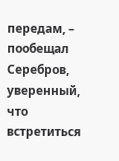передам, – пообещал Серебров, уверенный, что встретиться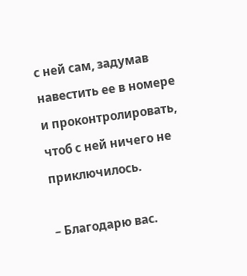с ней сам, задумав навестить ее в номере и проконтролировать, чтоб с ней ничего не приключилось.

– Благодарю вас.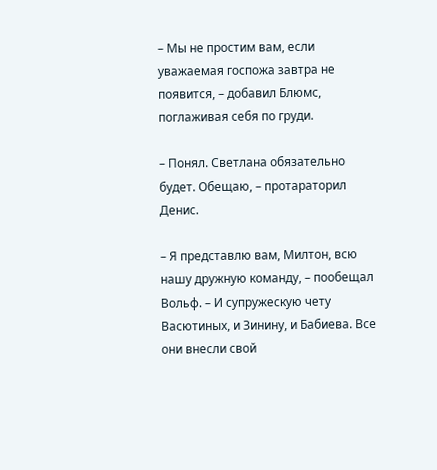– Мы не простим вам, если уважаемая госпожа завтра не появится, – добавил Блюмс, поглаживая себя по груди.

– Понял. Светлана обязательно будет. Обещаю, – протараторил Денис.

– Я представлю вам, Милтон, всю нашу дружную команду, – пообещал Вольф. – И супружескую чету Васютиных, и Зинину, и Бабиева. Все они внесли свой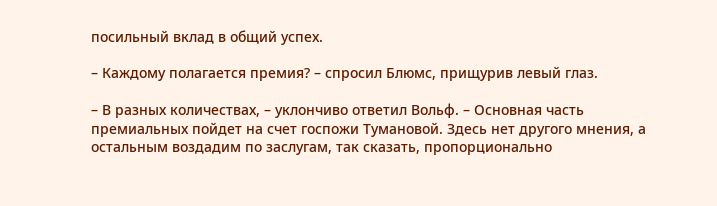посильный вклад в общий успех.

– Каждому полагается премия? – спросил Блюмс, прищурив левый глаз.

– В разных количествах, – уклончиво ответил Вольф. – Основная часть премиальных пойдет на счет госпожи Тумановой. Здесь нет другого мнения, а остальным воздадим по заслугам, так сказать, пропорционально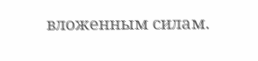вложенным силам.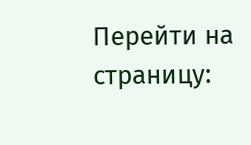Перейти на страницу: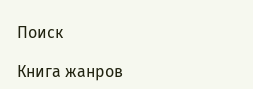Поиск

Книга жанров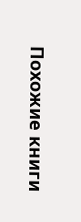Похожие книги